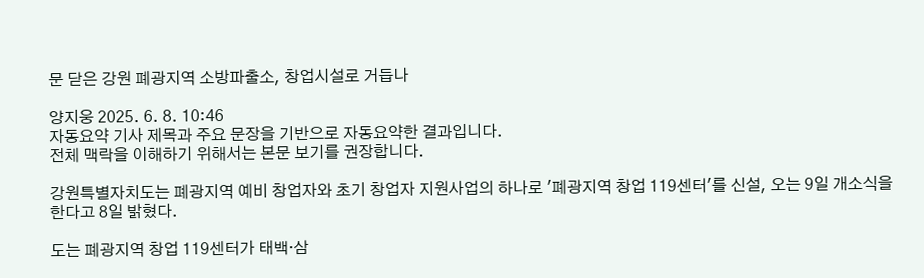문 닫은 강원 폐광지역 소방파출소, 창업시설로 거듭나

양지웅 2025. 6. 8. 10:46
자동요약 기사 제목과 주요 문장을 기반으로 자동요약한 결과입니다.
전체 맥락을 이해하기 위해서는 본문 보기를 권장합니다.

강원특별자치도는 폐광지역 예비 창업자와 초기 창업자 지원사업의 하나로 '폐광지역 창업 119센터'를 신설, 오는 9일 개소식을 한다고 8일 밝혔다.

도는 폐광지역 창업 119센터가 태백·삼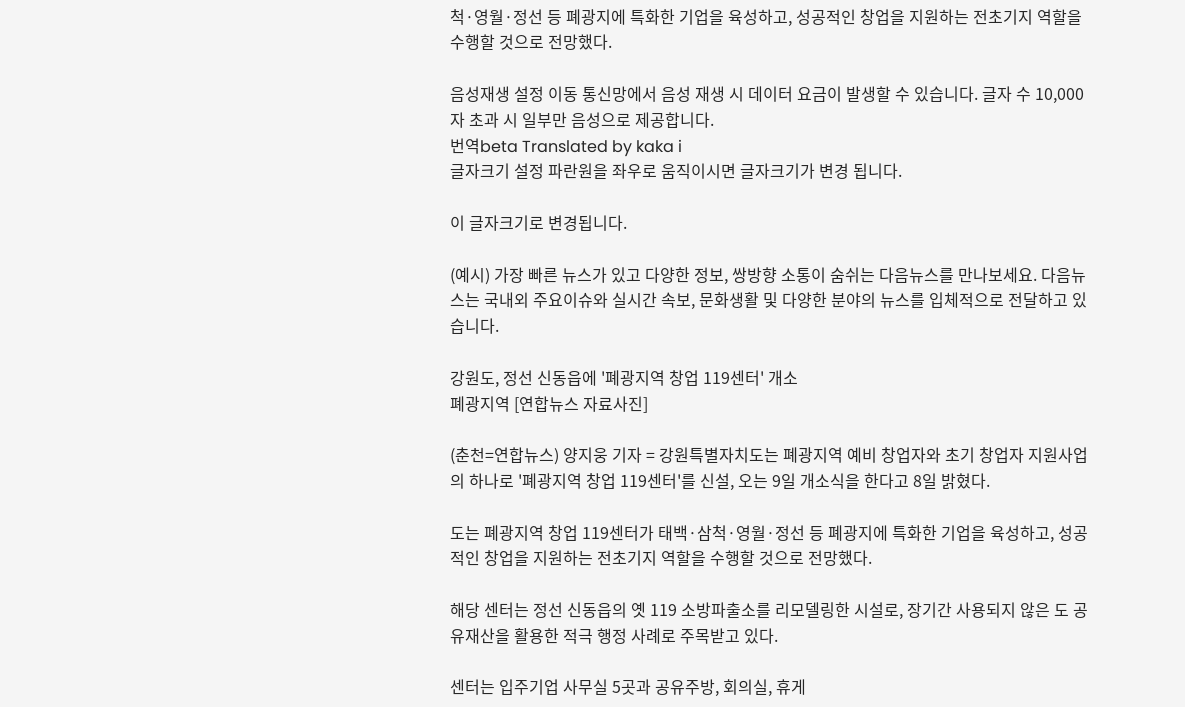척·영월·정선 등 폐광지에 특화한 기업을 육성하고, 성공적인 창업을 지원하는 전초기지 역할을 수행할 것으로 전망했다.

음성재생 설정 이동 통신망에서 음성 재생 시 데이터 요금이 발생할 수 있습니다. 글자 수 10,000자 초과 시 일부만 음성으로 제공합니다.
번역beta Translated by kaka i
글자크기 설정 파란원을 좌우로 움직이시면 글자크기가 변경 됩니다.

이 글자크기로 변경됩니다.

(예시) 가장 빠른 뉴스가 있고 다양한 정보, 쌍방향 소통이 숨쉬는 다음뉴스를 만나보세요. 다음뉴스는 국내외 주요이슈와 실시간 속보, 문화생활 및 다양한 분야의 뉴스를 입체적으로 전달하고 있습니다.

강원도, 정선 신동읍에 '폐광지역 창업 119센터' 개소
폐광지역 [연합뉴스 자료사진]

(춘천=연합뉴스) 양지웅 기자 = 강원특별자치도는 폐광지역 예비 창업자와 초기 창업자 지원사업의 하나로 '폐광지역 창업 119센터'를 신설, 오는 9일 개소식을 한다고 8일 밝혔다.

도는 폐광지역 창업 119센터가 태백·삼척·영월·정선 등 폐광지에 특화한 기업을 육성하고, 성공적인 창업을 지원하는 전초기지 역할을 수행할 것으로 전망했다.

해당 센터는 정선 신동읍의 옛 119 소방파출소를 리모델링한 시설로, 장기간 사용되지 않은 도 공유재산을 활용한 적극 행정 사례로 주목받고 있다.

센터는 입주기업 사무실 5곳과 공유주방, 회의실, 휴게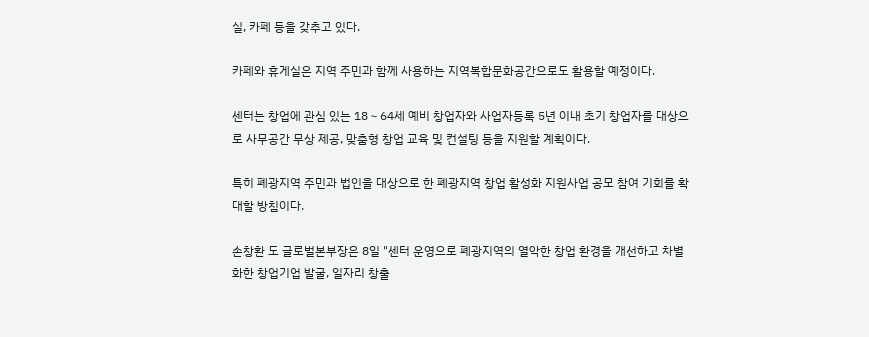실, 카페 등을 갖추고 있다.

카페와 휴게실은 지역 주민과 함께 사용하는 지역복합문화공간으로도 활용할 예정이다.

센터는 창업에 관심 있는 18∼64세 예비 창업자와 사업자등록 5년 이내 초기 창업자를 대상으로 사무공간 무상 제공, 맞춤형 창업 교육 및 컨설팅 등을 지원할 계획이다.

특히 폐광지역 주민과 법인을 대상으로 한 폐광지역 창업 활성화 지원사업 공모 참여 기회를 확대할 방침이다.

손창환 도 글로벌본부장은 8일 "센터 운영으로 폐광지역의 열악한 창업 환경을 개선하고 차별화한 창업기업 발굴, 일자리 창출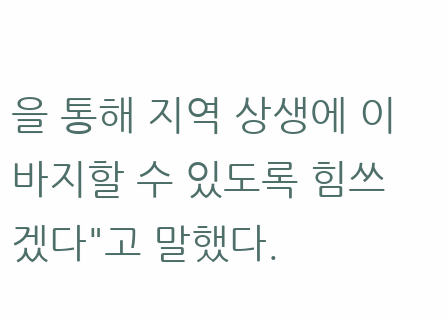을 통해 지역 상생에 이바지할 수 있도록 힘쓰겠다"고 말했다.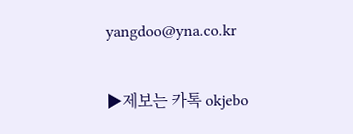yangdoo@yna.co.kr

▶제보는 카톡 okjebo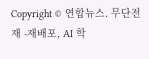Copyright © 연합뉴스. 무단전재 -재배포, AI 학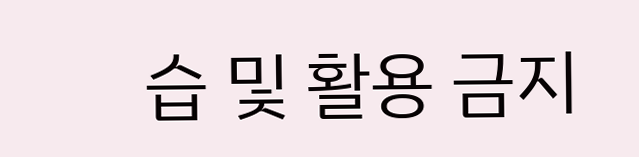습 및 활용 금지